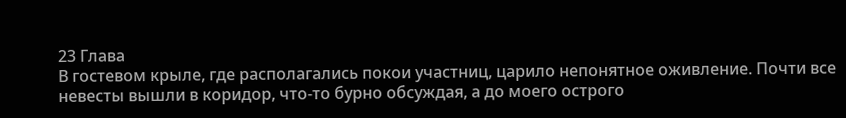23 Глава
В гостевом крыле, где располагались покои участниц, царило непонятное оживление. Почти все невесты вышли в коридор, что-то бурно обсуждая, а до моего острого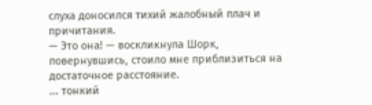слуха доносился тихий жалобный плач и причитания.
— Это она! — воскликнула Шорк, повернувшись, стоило мне приблизиться на достаточное расстояние.
... тонкий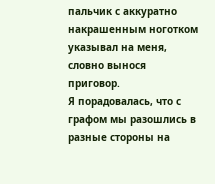пальчик с аккуратно накрашенным ноготком указывал на меня, словно вынося приговор.
Я порадовалась, что с графом мы разошлись в разные стороны на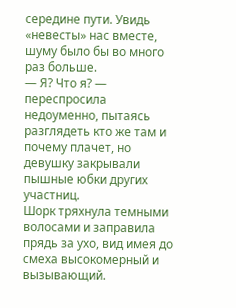середине пути. Увидь «невесты» нас вместе, шуму было бы во много раз больше.
— Я? Что я? — переспросила недоуменно, пытаясь разглядеть кто же там и почему плачет, но девушку закрывали пышные юбки других участниц.
Шорк тряхнула темными волосами и заправила прядь за ухо, вид имея до смеха высокомерный и вызывающий.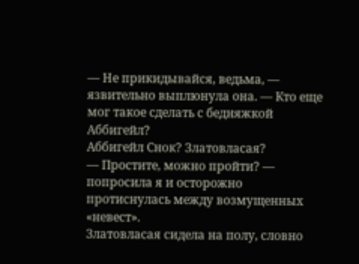— Не прикидывайся, ведьма, — язвительно выплюнула она. — Кто еще мог такое сделать с бедняжкой Аббигейл?
Аббигейл Снок? Златовласая?
— Простите, можно пройти? — попросила я и осторожно протиснулась между возмущенных «невест».
Златовласая сидела на полу, словно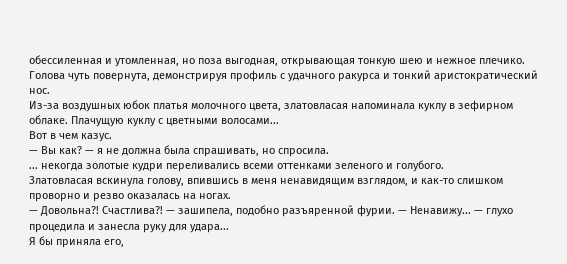обессиленная и утомленная, но поза выгодная, открывающая тонкую шею и нежное плечико. Голова чуть повернута, демонстрируя профиль с удачного ракурса и тонкий аристократический нос.
Из-за воздушных юбок платья молочного цвета, златовласая напоминала куклу в зефирном облаке. Плачущую куклу с цветными волосами...
Вот в чем казус.
— Вы как? — я не должна была спрашивать, но спросила.
... некогда золотые кудри переливались всеми оттенками зеленого и голубого.
Златовласая вскинула голову, впившись в меня ненавидящим взглядом, и как-то слишком проворно и резво оказалась на ногах.
— Довольна?! Счастлива?! — зашипела, подобно разъяренной фурии. — Ненавижу... — глухо процедила и занесла руку для удара...
Я бы приняла его,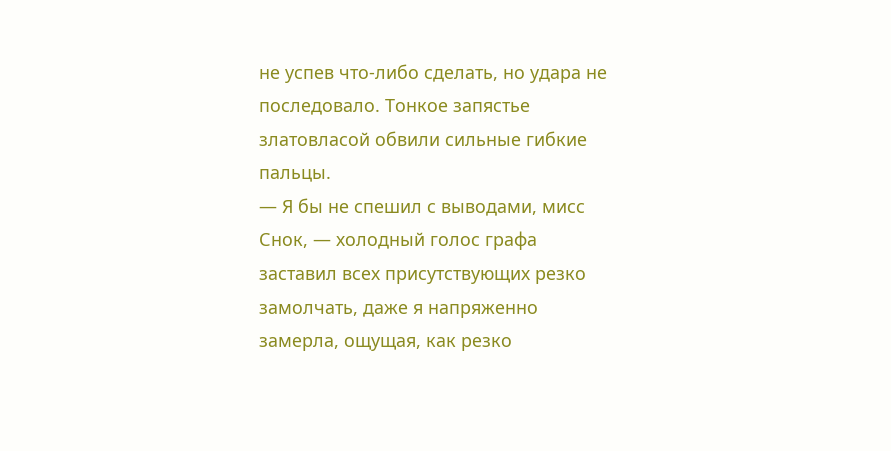не успев что-либо сделать, но удара не последовало. Тонкое запястье златовласой обвили сильные гибкие пальцы.
— Я бы не спешил с выводами, мисс Снок, — холодный голос графа заставил всех присутствующих резко замолчать, даже я напряженно замерла, ощущая, как резко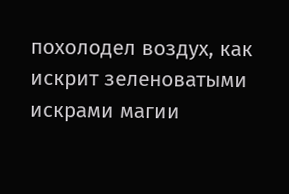похолодел воздух, как искрит зеленоватыми искрами магии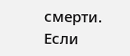смерти. Если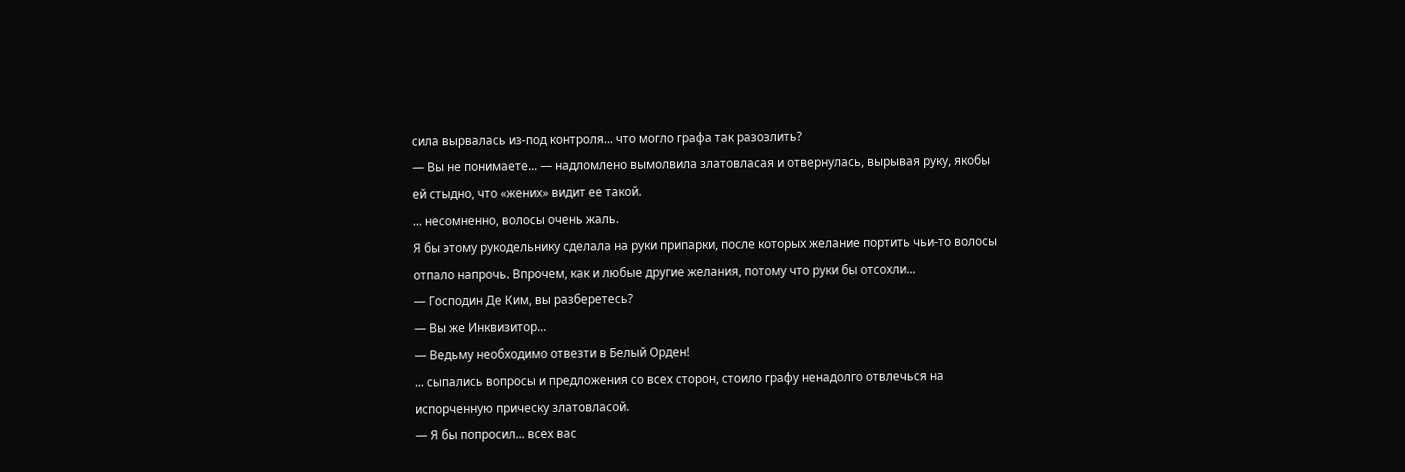сила вырвалась из-под контроля... что могло графа так разозлить?
— Вы не понимаете... — надломлено вымолвила златовласая и отвернулась, вырывая руку, якобы ей стыдно, что «жених» видит ее такой.
... несомненно, волосы очень жаль.
Я бы этому рукодельнику сделала на руки припарки, после которых желание портить чьи-то волосы отпало напрочь. Впрочем, как и любые другие желания, потому что руки бы отсохли...
— Господин Де Ким, вы разберетесь?
— Вы же Инквизитор...
— Ведьму необходимо отвезти в Белый Орден!
... сыпались вопросы и предложения со всех сторон, стоило графу ненадолго отвлечься на испорченную прическу златовласой.
— Я бы попросил... всех вас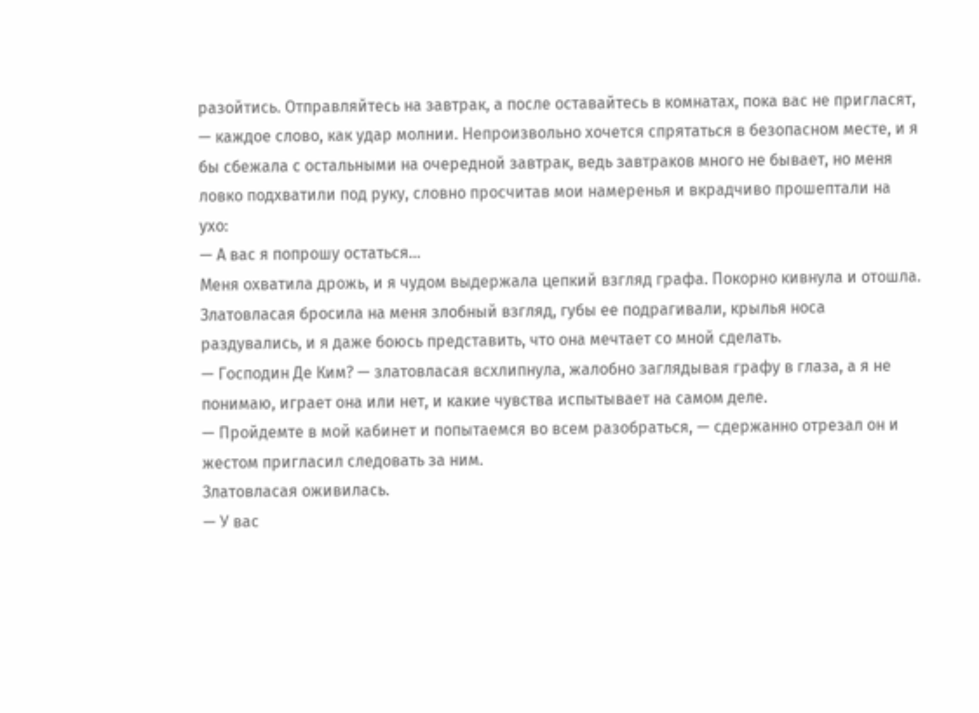разойтись. Отправляйтесь на завтрак, а после оставайтесь в комнатах, пока вас не пригласят, — каждое слово, как удар молнии. Непроизвольно хочется спрятаться в безопасном месте, и я бы сбежала с остальными на очередной завтрак, ведь завтраков много не бывает, но меня ловко подхватили под руку, словно просчитав мои намеренья и вкрадчиво прошептали на ухо:
— А вас я попрошу остаться...
Меня охватила дрожь, и я чудом выдержала цепкий взгляд графа. Покорно кивнула и отошла. Златовласая бросила на меня злобный взгляд, губы ее подрагивали, крылья носа раздувались, и я даже боюсь представить, что она мечтает со мной сделать.
— Господин Де Ким? — златовласая всхлипнула, жалобно заглядывая графу в глаза, а я не понимаю, играет она или нет, и какие чувства испытывает на самом деле.
— Пройдемте в мой кабинет и попытаемся во всем разобраться, — сдержанно отрезал он и жестом пригласил следовать за ним.
Златовласая оживилась.
— У вас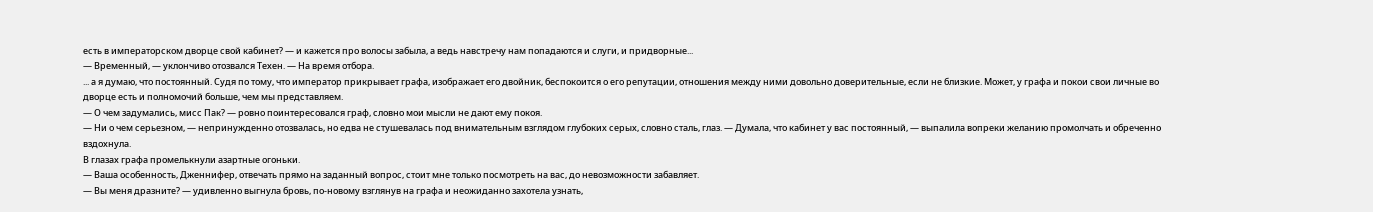есть в императорском дворце свой кабинет? — и кажется про волосы забыла, а ведь навстречу нам попадаются и слуги, и придворные...
— Временный, — уклончиво отозвался Техен. — На время отбора.
... а я думаю, что постоянный. Судя по тому, что император прикрывает графа, изображает его двойник, беспокоится о его репутации, отношения между ними довольно доверительные, если не близкие. Может, у графа и покои свои личные во дворце есть и полномочий больше, чем мы представляем.
— О чем задумались, мисс Пак? — ровно поинтересовался граф, словно мои мысли не дают ему покоя.
— Ни о чем серьезном, — непринужденно отозвалась, но едва не стушевалась под внимательным взглядом глубоких серых, словно сталь, глаз. — Думала, что кабинет у вас постоянный, — выпалила вопреки желанию промолчать и обреченно вздохнула.
В глазах графа промелькнули азартные огоньки.
— Ваша особенность, Дженнифер, отвечать прямо на заданный вопрос, стоит мне только посмотреть на вас, до невозможности забавляет.
— Вы меня дразните? — удивленно выгнула бровь, по-новому взглянув на графа и неожиданно захотела узнать,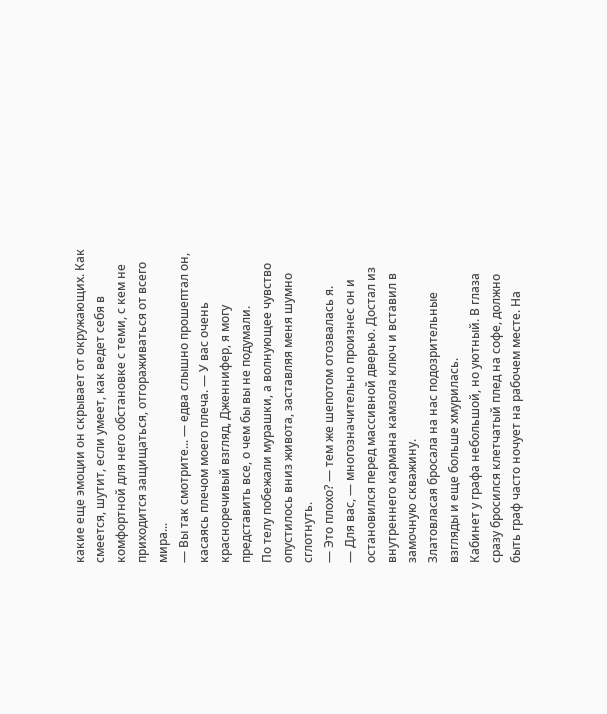какие еще эмоции он скрывает от окружающих. Как смеется, шутит, если умеет, как ведет себя в комфортной для него обстановке с теми, с кем не приходится защищаться, отгораживаться от всего мира...
— Вы так смотрите... — едва слышно прошептал он, касаясь плечом моего плеча. — У вас очень красноречивый взгляд, Дженнифер, я могу представить все, о чем бы вы не подумали.
По телу побежали мурашки, а волнующее чувство опустилось вниз живота, заставляя меня шумно сглотнуть.
— Это плохо? — тем же шепотом отозвалась я.
— Для вас, — многозначительно произнес он и остановился перед массивной дверью. Достал из внутреннего кармана камзола ключ и вставил в замочную скважину.
Златовласая бросала на нас подозрительные взгляды и еще больше хмурилась.
Кабинет у графа небольшой, но уютный. В глаза сразу бросился клетчатый плед на софе, должно быть граф часто ночует на рабочем месте. На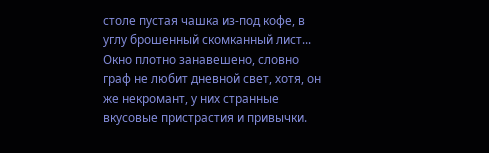столе пустая чашка из-под кофе, в углу брошенный скомканный лист...
Окно плотно занавешено, словно граф не любит дневной свет, хотя, он же некромант, у них странные вкусовые пристрастия и привычки.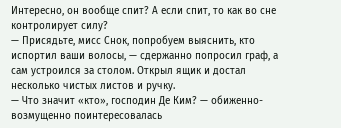Интересно, он вообще спит? А если спит, то как во сне контролирует силу?
— Присядьте, мисс Снок, попробуем выяснить, кто испортил ваши волосы, — сдержанно попросил граф, а сам устроился за столом. Открыл ящик и достал несколько чистых листов и ручку.
— Что значит «кто», господин Де Ким? — обиженно-возмущенно поинтересовалась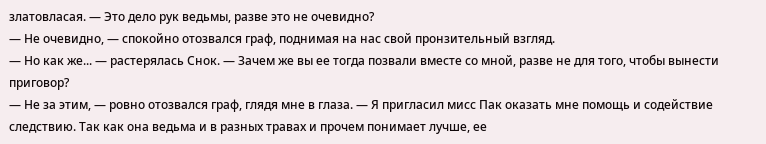златовласая. — Это дело рук ведьмы, разве это не очевидно?
— Не очевидно, — спокойно отозвался граф, поднимая на нас свой пронзительный взгляд.
— Но как же... — растерялась Снок. — Зачем же вы ее тогда позвали вместе со мной, разве не для того, чтобы вынести приговор?
— Не за этим, — ровно отозвался граф, глядя мне в глаза. — Я пригласил мисс Пак оказать мне помощь и содействие следствию. Так как она ведьма и в разных травах и прочем понимает лучше, ее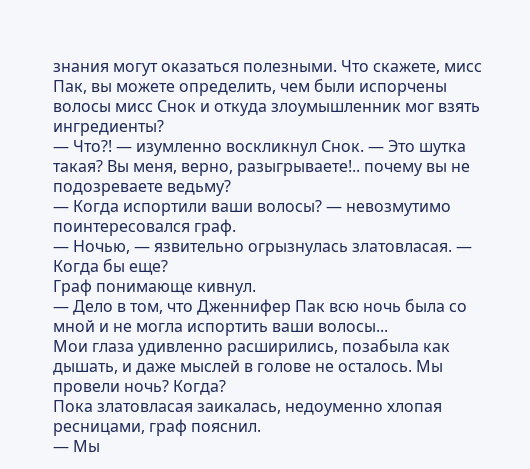знания могут оказаться полезными. Что скажете, мисс Пак, вы можете определить, чем были испорчены волосы мисс Снок и откуда злоумышленник мог взять ингредиенты?
— Что?! — изумленно воскликнул Снок. — Это шутка такая? Вы меня, верно, разыгрываете!.. почему вы не подозреваете ведьму?
— Когда испортили ваши волосы? — невозмутимо поинтересовался граф.
— Ночью, — язвительно огрызнулась златовласая. — Когда бы еще?
Граф понимающе кивнул.
— Дело в том, что Дженнифер Пак всю ночь была со мной и не могла испортить ваши волосы...
Мои глаза удивленно расширились, позабыла как дышать, и даже мыслей в голове не осталось. Мы провели ночь? Когда?
Пока златовласая заикалась, недоуменно хлопая ресницами, граф пояснил.
— Мы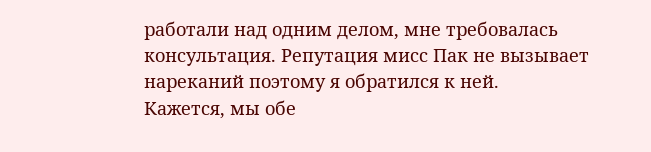работали над одним делом, мне требовалась консультация. Репутация мисс Пак не вызывает нареканий поэтому я обратился к ней.
Кажется, мы обе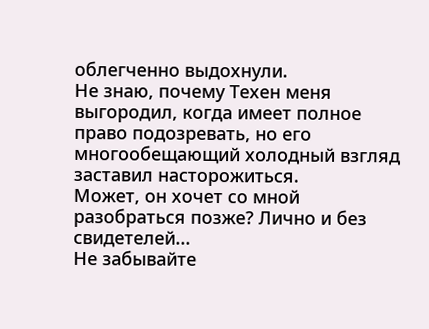облегченно выдохнули.
Не знаю, почему Техен меня выгородил, когда имеет полное право подозревать, но его многообещающий холодный взгляд заставил насторожиться.
Может, он хочет со мной разобраться позже? Лично и без свидетелей...
Не забывайте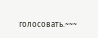голосовать.~~~